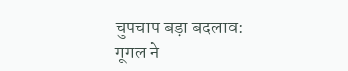चुपचाप बड़ा बदलाव: गूगल ने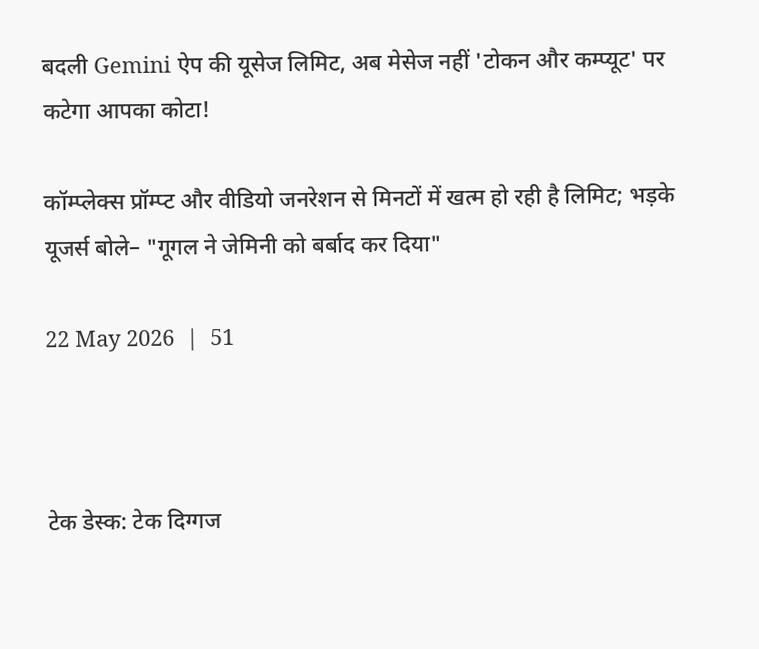बदली Gemini ऐप की यूसेज लिमिट, अब मेसेज नहीं 'टोकन और कम्प्यूट' पर कटेगा आपका कोटा!

कॉम्प्लेक्स प्रॉम्प्ट और वीडियो जनरेशन से मिनटों में खत्म हो रही है लिमिट; भड़के यूजर्स बोले– "गूगल ने जेमिनी को बर्बाद कर दिया"

22 May 2026  |  51



टेक डेस्क: टेक दिग्गज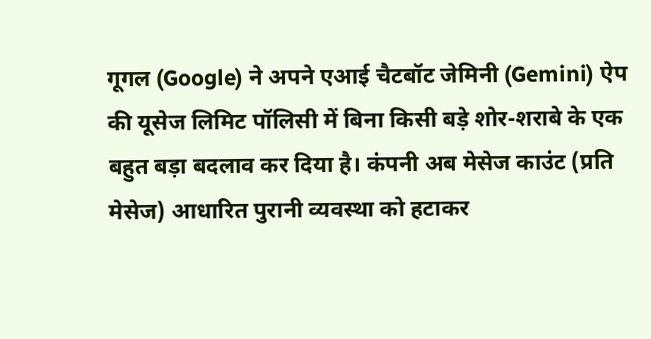गूगल (Google) ने अपने एआई चैटबॉट जेमिनी (Gemini) ऐप की यूसेज लिमिट पॉलिसी में बिना किसी बड़े शोर-शराबे के एक बहुत बड़ा बदलाव कर दिया है। कंपनी अब मेसेज काउंट (प्रति मेसेज) आधारित पुरानी व्यवस्था को हटाकर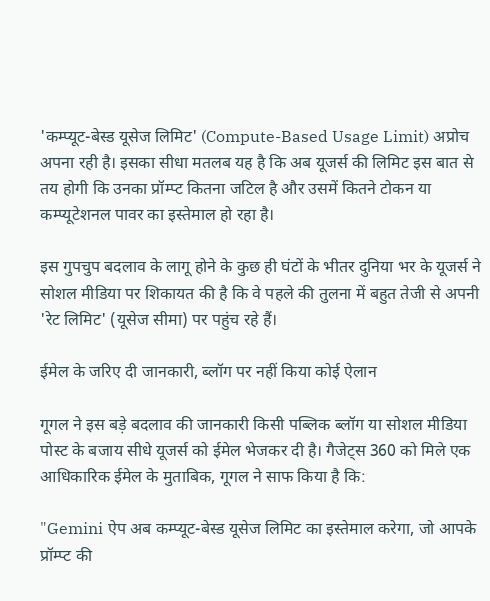'कम्प्यूट-बेस्ड यूसेज लिमिट' (Compute-Based Usage Limit) अप्रोच अपना रही है। इसका सीधा मतलब यह है कि अब यूजर्स की लिमिट इस बात से तय होगी कि उनका प्रॉम्प्ट कितना जटिल है और उसमें कितने टोकन या कम्प्यूटेशनल पावर का इस्तेमाल हो रहा है।

इस गुपचुप बदलाव के लागू होने के कुछ ही घंटों के भीतर दुनिया भर के यूजर्स ने सोशल मीडिया पर शिकायत की है कि वे पहले की तुलना में बहुत तेजी से अपनी 'रेट लिमिट' (यूसेज सीमा) पर पहुंच रहे हैं।

ईमेल के जरिए दी जानकारी, ब्लॉग पर नहीं किया कोई ऐलान

गूगल ने इस बड़े बदलाव की जानकारी किसी पब्लिक ब्लॉग या सोशल मीडिया पोस्ट के बजाय सीधे यूजर्स को ईमेल भेजकर दी है। गैजेट्स 360 को मिले एक आधिकारिक ईमेल के मुताबिक, गूगल ने साफ किया है कि:

"Gemini ऐप अब कम्प्यूट-बेस्ड यूसेज लिमिट का इस्तेमाल करेगा, जो आपके प्रॉम्प्ट की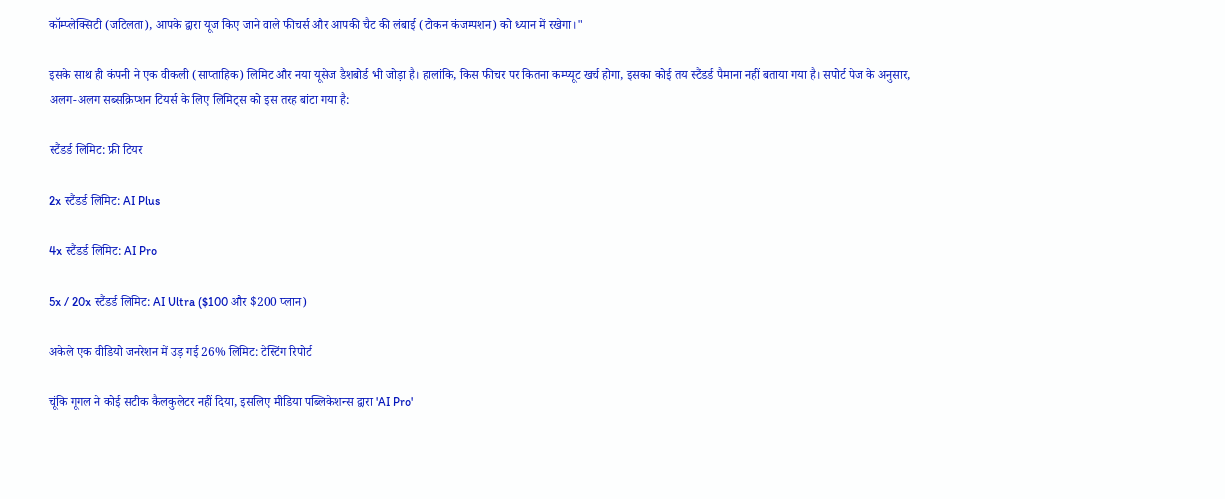कॉम्प्लेक्सिटी (जटिलता), आपके द्वारा यूज किए जाने वाले फीचर्स और आपकी चैट की लंबाई (टोकन कंजम्पशन) को ध्यान में रखेगा।"

इसके साथ ही कंपनी ने एक वीकली (साप्ताहिक) लिमिट और नया यूसेज डैशबोर्ड भी जोड़ा है। हालांकि, किस फीचर पर कितना कम्प्यूट खर्च होगा, इसका कोई तय स्टैंडर्ड पैमाना नहीं बताया गया है। सपोर्ट पेज के अनुसार, अलग-अलग सब्सक्रिप्शन टियर्स के लिए लिमिट्स को इस तरह बांटा गया है:

स्टैंडर्ड लिमिट: फ्री टियर

2x स्टैंडर्ड लिमिट: AI Plus

4x स्टैंडर्ड लिमिट: AI Pro

5x / 20x स्टैंडर्ड लिमिट: AI Ultra ($100 और $200 प्लान)

अकेले एक वीडियो जनरेशन में उड़ गई 26% लिमिट: टेस्टिंग रिपोर्ट

चूंकि गूगल ने कोई सटीक कैलकुलेटर नहीं दिया, इसलिए मीडिया पब्लिकेशन्स द्वारा 'AI Pro'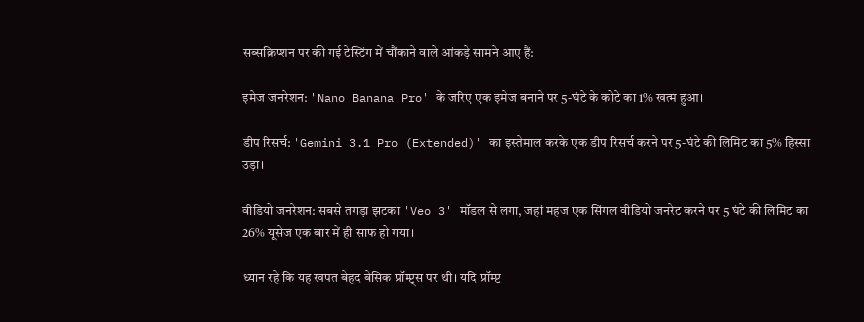सब्सक्रिप्शन पर की गई टेस्टिंग में चौंकाने वाले आंकड़े सामने आए हैं:

इमेज जनरेशन: 'Nano Banana Pro' के जरिए एक इमेज बनाने पर 5-घंटे के कोटे का 1% खत्म हुआ।

डीप रिसर्च: 'Gemini 3.1 Pro (Extended)' का इस्तेमाल करके एक डीप रिसर्च करने पर 5-घंटे की लिमिट का 5% हिस्सा उड़ा।

वीडियो जनरेशन: सबसे तगड़ा झटका 'Veo 3' मॉडल से लगा, जहां महज एक सिंगल वीडियो जनरेट करने पर 5 घंटे की लिमिट का 26% यूसेज एक बार में ही साफ हो गया।

ध्यान रहे कि यह खपत बेहद बेसिक प्रॉम्प्ट्स पर थी। यदि प्रॉम्प्ट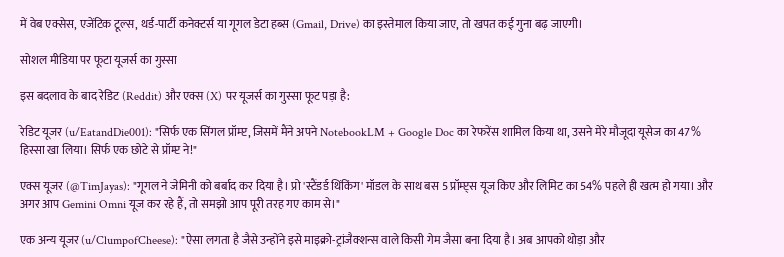में वेब एक्सेस, एजेंटिक टूल्स, थर्ड-पार्टी कनेक्टर्स या गूगल डेटा हब्स (Gmail, Drive) का इस्तेमाल किया जाए, तो खपत कई गुना बढ़ जाएगी।

सोशल मीडिया पर फूटा यूजर्स का गुस्सा

इस बदलाव के बाद रेडिट (Reddit) और एक्स (X) पर यूजर्स का गुस्सा फूट पड़ा है:

रेडिट यूजर (u/EatandDie001): "सिर्फ एक सिंगल प्रॉम्प्ट, जिसमें मैंने अपने NotebookLM + Google Doc का रेफरेंस शामिल किया था, उसने मेरे मौजूदा यूसेज का 47% हिस्सा खा लिया। सिर्फ एक छोटे से प्रॉम्प्ट ने!"

एक्स यूजर (@TimJayas): "गूगल ने जेमिनी को बर्बाद कर दिया है। प्रो 'स्टैंडर्ड थिंकिंग' मॉडल के साथ बस 5 प्रॉम्प्ट्स यूज किए और लिमिट का 54% पहले ही खत्म हो गया। और अगर आप Gemini Omni यूज कर रहे हैं, तो समझो आप पूरी तरह गए काम से।"

एक अन्य यूजर (u/ClumpofCheese): "ऐसा लगता है जैसे उन्होंने इसे माइक्रो-ट्रांजैक्शन्स वाले किसी गेम जैसा बना दिया है। अब आपको थोड़ा और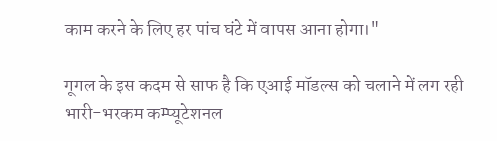काम करने के लिए हर पांच घंटे में वापस आना होगा।"

गूगल के इस कदम से साफ है कि एआई मॉडल्स को चलाने में लग रही भारी-भरकम कम्प्यूटेशनल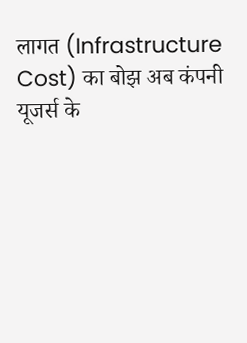लागत (Infrastructure Cost) का बोझ अब कंपनी यूजर्स के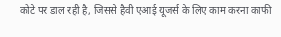कोटे पर डाल रही है, जिससे हैवी एआई यूजर्स के लिए काम करना काफी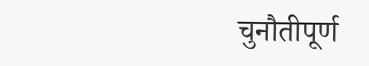चुनौतीपूर्ण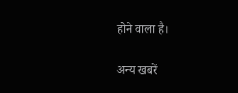होने वाला है।

अन्य खबरें